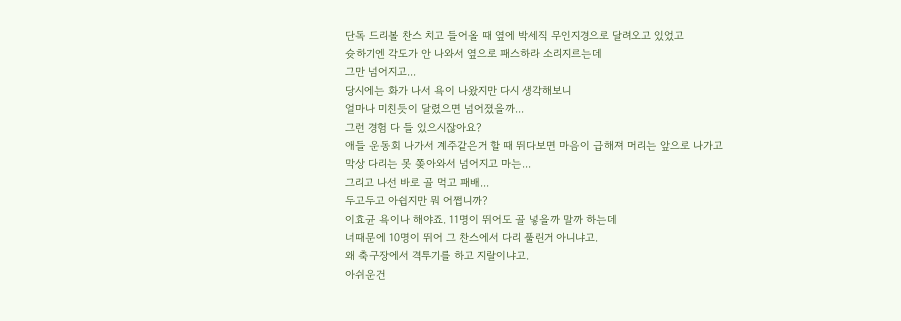단독 드리볼 찬스 치고 들어올 때 옆에 박세직 무인지경으로 달려오고 있었고
슛하기엔 각도가 안 나와서 옆으로 패스하라 소리지르는데
그만 넘어지고...
당시에는 화가 나서 욕이 나왔지만 다시 생각해보니
얼마나 미친듯이 달렸으면 넘어졌을까...
그런 경험 다 들 있으시잖아요?
애들 운동회 나가서 계주같은거 할 때 뛰다보면 마음이 급해져 머리는 앞으로 나가고
막상 다리는 못 쫒아와서 넘어지고 마는...
그리고 나선 바로 골 먹고 패배...
두고두고 아쉽지만 뭐 어쩝니까?
이효균 욕이나 해야죠. 11명이 뛰어도 골 넣을까 말까 하는데
너때문에 10명이 뛰어 그 찬스에서 다리 풀린거 아니냐고.
왜 축구장에서 격투기를 하고 지랄이냐고.
아쉬운건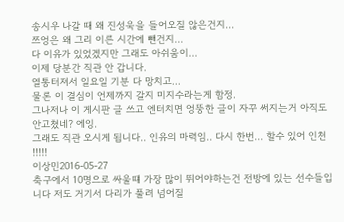송시우 나갈 때 왜 진성욱을 들어오질 않은건지...
쯔엉은 왜 그리 이른 시간에 뺀건지...
다 이유가 있었겠지만 그래도 아쉬움이...
이제 당분간 직관 안 갑니다.
열통터져서 일요일 기분 다 망치고...
물론 이 결심이 언제까지 갈지 미지수라는게 함정.
그나저나 이 게시판 글 쓰고 엔터치면 엉뚱한 글이 자꾸 써지는거 아직도 안고쳤네? 에잉.
그래도 직관 오시게 됩니다.. 인유의 마력임.. 다시 한번... 할수 있어 인천 !!!!!
이상민2016-05-27
축구에서 10명으로 싸울떄 가장 많이 뛰어야하는건 전방에 있는 선수들입니다 저도 거기서 다리가 풀려 넘어질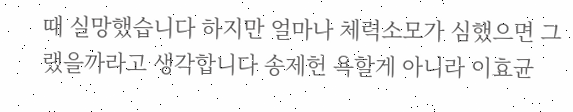때 실망했습니다 하지만 얼마나 체력소모가 심했으면 그랬을까라고 생각합니다 송제헌 욕할게 아니라 이효균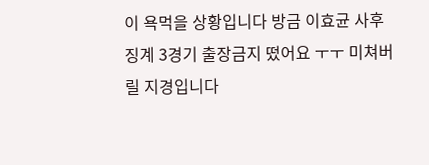이 욕먹을 상황입니다 방금 이효균 사후징계 3경기 출장금지 떴어요 ㅜㅜ 미쳐버릴 지경입니다